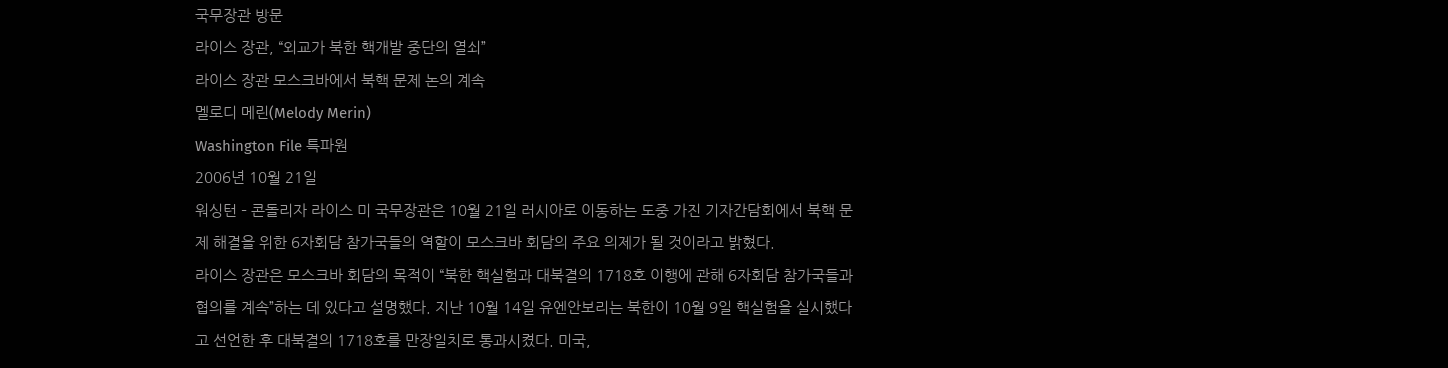국무장관 방문
라이스 장관, “외교가 북한 핵개발 중단의 열쇠”
라이스 장관 모스크바에서 북핵 문제 논의 계속
멜로디 메린(Melody Merin)
Washington File 특파원
2006년 10월 21일
워싱턴 – 콘돌리자 라이스 미 국무장관은 10월 21일 러시아로 이동하는 도중 가진 기자간담회에서 북핵 문제 해결을 위한 6자회담 참가국들의 역할이 모스크바 회담의 주요 의제가 될 것이라고 밝혔다.
라이스 장관은 모스크바 회담의 목적이 “북한 핵실험과 대북결의 1718호 이행에 관해 6자회담 참가국들과 협의를 계속”하는 데 있다고 설명했다. 지난 10월 14일 유엔안보리는 북한이 10월 9일 핵실험을 실시했다고 선언한 후 대북결의 1718호를 만장일치로 통과시켰다. 미국,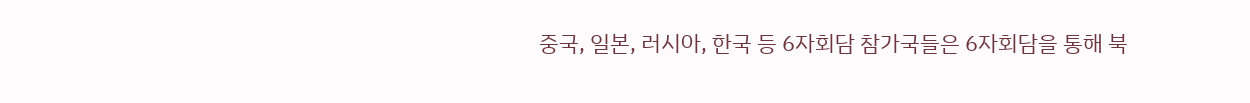중국, 일본, 러시아, 한국 등 6자회담 참가국들은 6자회담을 통해 북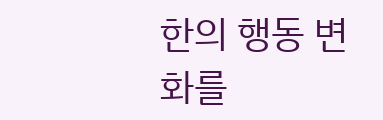한의 행동 변화를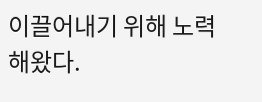이끌어내기 위해 노력해왔다.